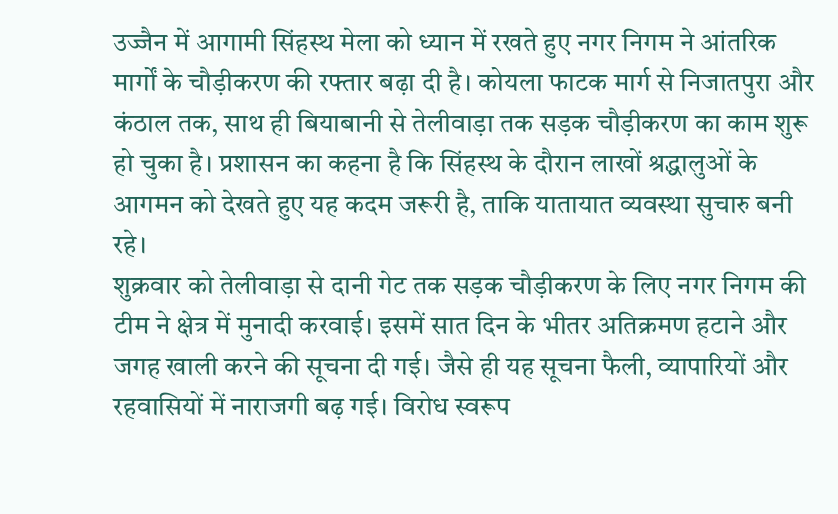उज्जैन में आगामी सिंहस्थ मेला को ध्यान में रखते हुए नगर निगम ने आंतरिक मार्गों के चौड़ीकरण की रफ्तार बढ़ा दी है। कोयला फाटक मार्ग से निजातपुरा और कंठाल तक, साथ ही बियाबानी से तेलीवाड़ा तक सड़क चौड़ीकरण का काम शुरू हो चुका है। प्रशासन का कहना है कि सिंहस्थ के दौरान लाखों श्रद्धालुओं के आगमन को देखते हुए यह कदम जरूरी है, ताकि यातायात व्यवस्था सुचारु बनी रहे।
शुक्रवार को तेलीवाड़ा से दानी गेट तक सड़क चौड़ीकरण के लिए नगर निगम की टीम ने क्षेत्र में मुनादी करवाई। इसमें सात दिन के भीतर अतिक्रमण हटाने और जगह खाली करने की सूचना दी गई। जैसे ही यह सूचना फैली, व्यापारियों और रहवासियों में नाराजगी बढ़ गई। विरोध स्वरूप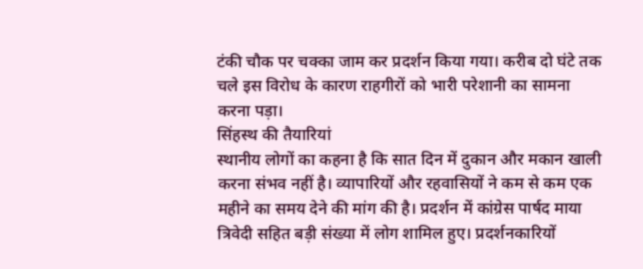टंकी चौक पर चक्का जाम कर प्रदर्शन किया गया। करीब दो घंटे तक चले इस विरोध के कारण राहगीरों को भारी परेशानी का सामना करना पड़ा।
सिंहस्थ की तैयारियां
स्थानीय लोगों का कहना है कि सात दिन में दुकान और मकान खाली करना संभव नहीं है। व्यापारियों और रहवासियों ने कम से कम एक महीने का समय देने की मांग की है। प्रदर्शन में कांग्रेस पार्षद माया त्रिवेदी सहित बड़ी संख्या में लोग शामिल हुए। प्रदर्शनकारियों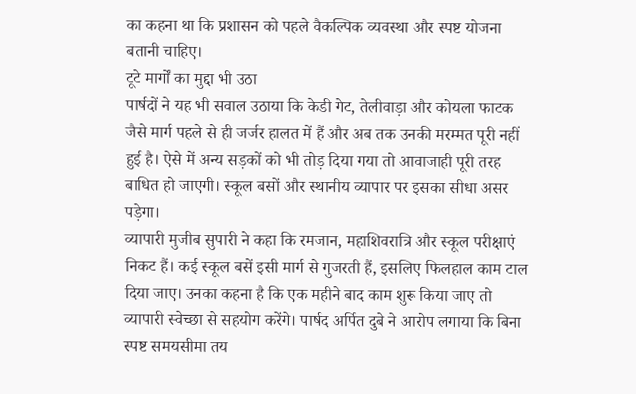का कहना था कि प्रशासन को पहले वैकल्पिक व्यवस्था और स्पष्ट योजना बतानी चाहिए।
टूटे मार्गों का मुद्दा भी उठा
पार्षदों ने यह भी सवाल उठाया कि केडी गेट, तेलीवाड़ा और कोयला फाटक जैसे मार्ग पहले से ही जर्जर हालत में हैं और अब तक उनकी मरम्मत पूरी नहीं हुई है। ऐसे में अन्य सड़कों को भी तोड़ दिया गया तो आवाजाही पूरी तरह बाधित हो जाएगी। स्कूल बसों और स्थानीय व्यापार पर इसका सीधा असर पड़ेगा।
व्यापारी मुजीब सुपारी ने कहा कि रमजान, महाशिवरात्रि और स्कूल परीक्षाएं निकट हैं। कई स्कूल बसें इसी मार्ग से गुजरती हैं, इसलिए फिलहाल काम टाल दिया जाए। उनका कहना है कि एक महीने बाद काम शुरू किया जाए तो व्यापारी स्वेच्छा से सहयोग करेंगे। पार्षद अर्पित दुबे ने आरोप लगाया कि बिना स्पष्ट समयसीमा तय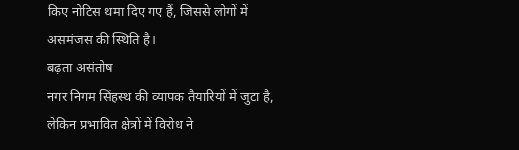किए नोटिस थमा दिए गए हैं, जिससे लोगों में असमंजस की स्थिति है।
बढ़ता असंतोष
नगर निगम सिंहस्थ की व्यापक तैयारियों में जुटा है, लेकिन प्रभावित क्षेत्रों में विरोध ने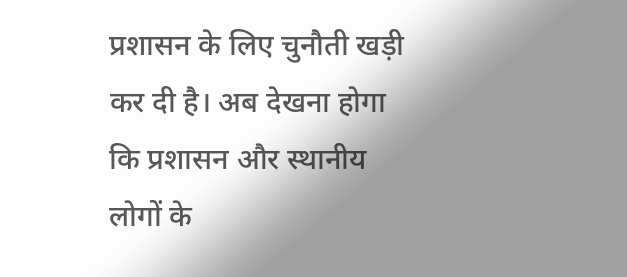प्रशासन के लिए चुनौती खड़ी कर दी है। अब देखना होगा कि प्रशासन और स्थानीय लोगों के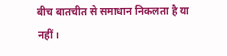बीच बातचीत से समाधान निकलता है या नहीं।